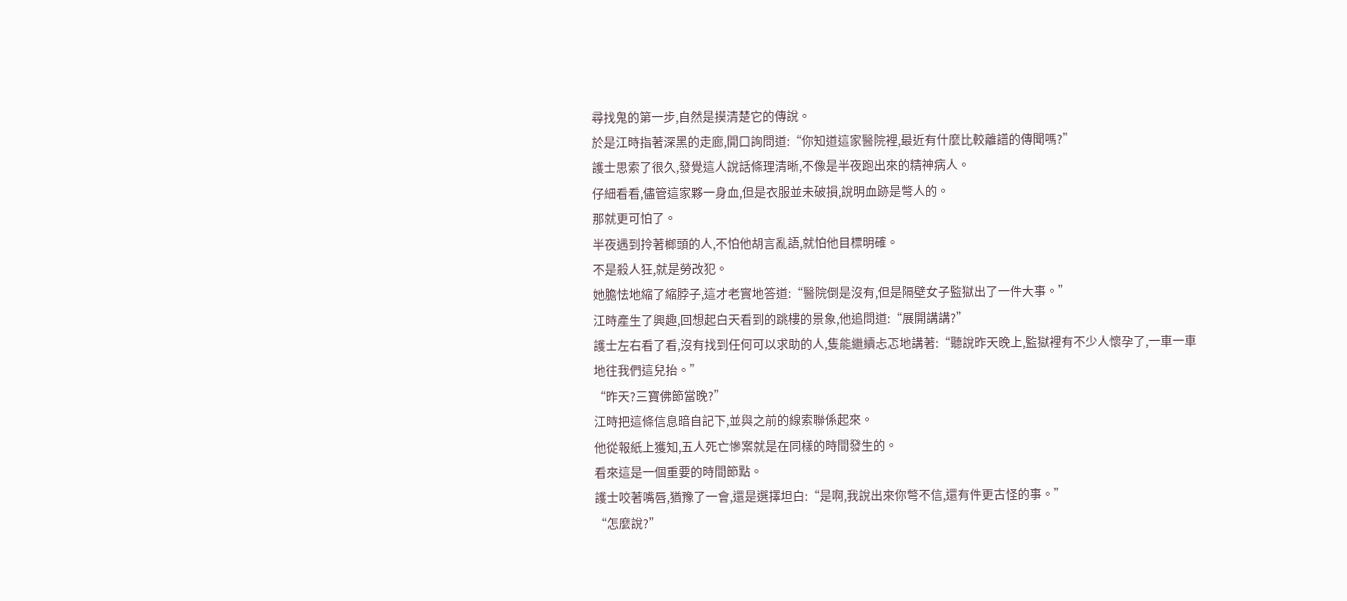尋找鬼的第一步,自然是摸清楚它的傳說。
於是江時指著深黑的走廊,開口詢問道:“你知道這家醫院裡,最近有什麼比較離譜的傳聞嗎?”
護士思索了很久,發覺這人說話條理清晰,不像是半夜跑出來的精神病人。
仔細看看,儘管這家夥一身血,但是衣服並未破損,說明血跡是彆人的。
那就更可怕了。
半夜遇到拎著榔頭的人,不怕他胡言亂語,就怕他目標明確。
不是殺人狂,就是勞改犯。
她膽怯地縮了縮脖子,這才老實地答道:“醫院倒是沒有,但是隔壁女子監獄出了一件大事。”
江時產生了興趣,回想起白天看到的跳樓的景象,他追問道:“展開講講?”
護士左右看了看,沒有找到任何可以求助的人,隻能繼續忐忑地講著:“聽說昨天晚上,監獄裡有不少人懷孕了,一車一車地往我們這兒抬。”
“昨天?三寶佛節當晚?”
江時把這條信息暗自記下,並與之前的線索聯係起來。
他從報紙上獲知,五人死亡慘案就是在同樣的時間發生的。
看來這是一個重要的時間節點。
護士咬著嘴唇,猶豫了一會,還是選擇坦白:“是啊,我說出來你彆不信,還有件更古怪的事。”
“怎麼說?”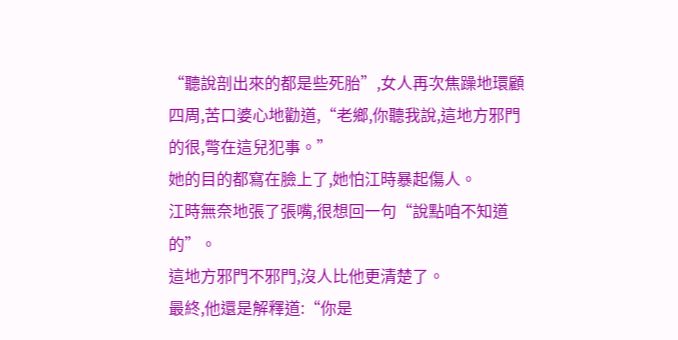“聽說剖出來的都是些死胎”,女人再次焦躁地環顧四周,苦口婆心地勸道,“老鄉,你聽我說,這地方邪門的很,彆在這兒犯事。”
她的目的都寫在臉上了,她怕江時暴起傷人。
江時無奈地張了張嘴,很想回一句“說點咱不知道的”。
這地方邪門不邪門,沒人比他更清楚了。
最終,他還是解釋道:“你是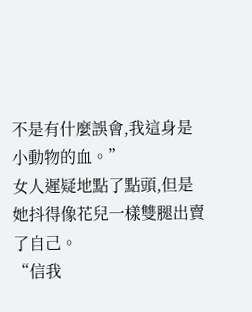不是有什麼誤會,我這身是小動物的血。”
女人遲疑地點了點頭,但是她抖得像花兒一樣雙腿出賣了自己。
“信我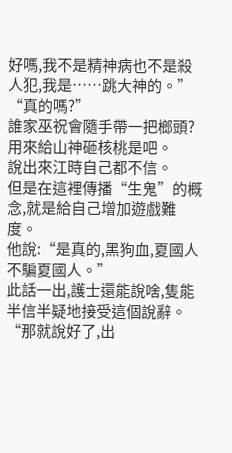好嗎,我不是精神病也不是殺人犯,我是……跳大神的。”
“真的嗎?”
誰家巫祝會隨手帶一把榔頭?用來給山神砸核桃是吧。
說出來江時自己都不信。
但是在這裡傳播“生鬼”的概念,就是給自己增加遊戲難度。
他說:“是真的,黑狗血,夏國人不騙夏國人。”
此話一出,護士還能說啥,隻能半信半疑地接受這個說辭。
“那就說好了,出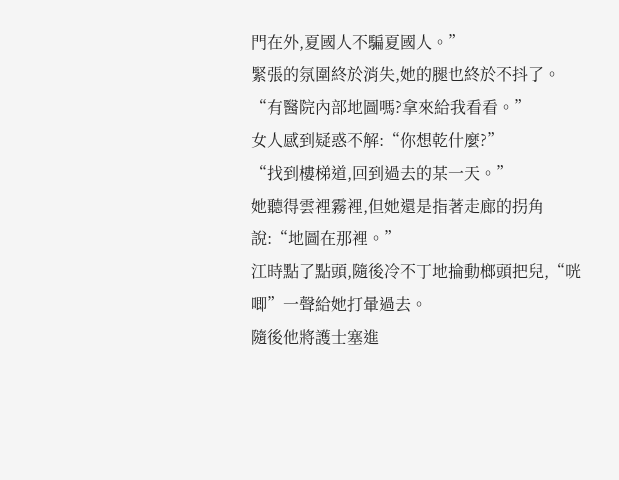門在外,夏國人不騙夏國人。”
緊張的氛圍終於消失,她的腿也終於不抖了。
“有醫院內部地圖嗎?拿來給我看看。”
女人感到疑惑不解:“你想乾什麼?”
“找到樓梯道,回到過去的某一天。”
她聽得雲裡霧裡,但她還是指著走廊的拐角說:“地圖在那裡。”
江時點了點頭,隨後冷不丁地掄動榔頭把兒,“咣唧”一聲給她打暈過去。
隨後他將護士塞進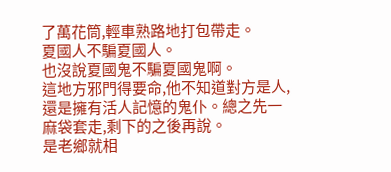了萬花筒,輕車熟路地打包帶走。
夏國人不騙夏國人。
也沒說夏國鬼不騙夏國鬼啊。
這地方邪門得要命,他不知道對方是人,還是擁有活人記憶的鬼仆。總之先一麻袋套走,剩下的之後再說。
是老鄉就相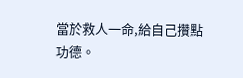當於救人一命,給自己攢點功德。